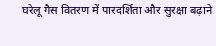घरेलू गैस वितरण में पारदर्शिता और सुरक्षा बढ़ाने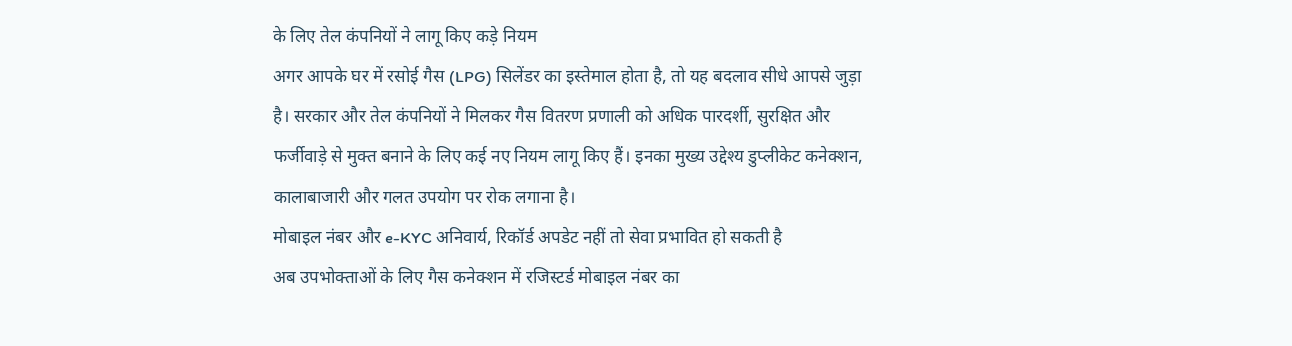के लिए तेल कंपनियों ने लागू किए कड़े नियम
अगर आपके घर में रसोई गैस (LPG) सिलेंडर का इस्तेमाल होता है, तो यह बदलाव सीधे आपसे जुड़ा है। सरकार और तेल कंपनियों ने मिलकर गैस वितरण प्रणाली को अधिक पारदर्शी, सुरक्षित और फर्जीवाड़े से मुक्त बनाने के लिए कई नए नियम लागू किए हैं। इनका मुख्य उद्देश्य डुप्लीकेट कनेक्शन, कालाबाजारी और गलत उपयोग पर रोक लगाना है।
मोबाइल नंबर और e-KYC अनिवार्य, रिकॉर्ड अपडेट नहीं तो सेवा प्रभावित हो सकती है
अब उपभोक्ताओं के लिए गैस कनेक्शन में रजिस्टर्ड मोबाइल नंबर का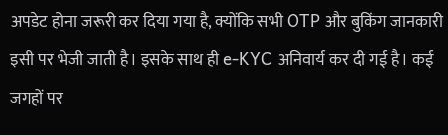अपडेट होना जरूरी कर दिया गया है, क्योंकि सभी OTP और बुकिंग जानकारी इसी पर भेजी जाती है। इसके साथ ही e-KYC अनिवार्य कर दी गई है। कई जगहों पर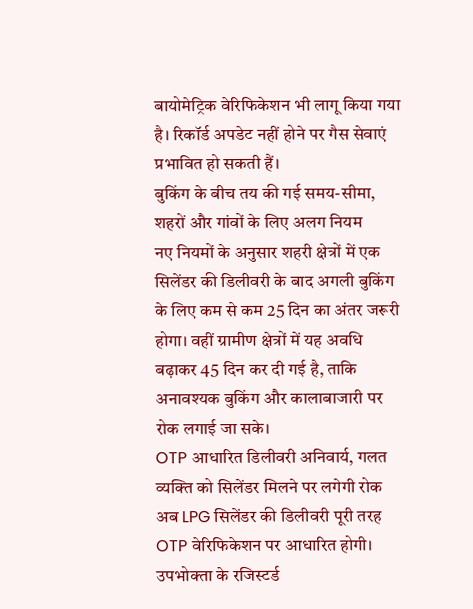बायोमेट्रिक वेरिफिकेशन भी लागू किया गया है। रिकॉर्ड अपडेट नहीं होने पर गैस सेवाएं प्रभावित हो सकती हैं।
बुकिंग के बीच तय की गई समय-सीमा, शहरों और गांवों के लिए अलग नियम
नए नियमों के अनुसार शहरी क्षेत्रों में एक सिलेंडर की डिलीवरी के बाद अगली बुकिंग के लिए कम से कम 25 दिन का अंतर जरूरी होगा। वहीं ग्रामीण क्षेत्रों में यह अवधि बढ़ाकर 45 दिन कर दी गई है, ताकि अनावश्यक बुकिंग और कालाबाजारी पर रोक लगाई जा सके।
OTP आधारित डिलीवरी अनिवार्य, गलत व्यक्ति को सिलेंडर मिलने पर लगेगी रोक
अब LPG सिलेंडर की डिलीवरी पूरी तरह OTP वेरिफिकेशन पर आधारित होगी। उपभोक्ता के रजिस्टर्ड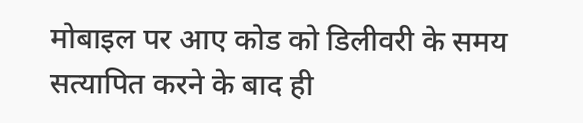मोबाइल पर आए कोड को डिलीवरी के समय सत्यापित करने के बाद ही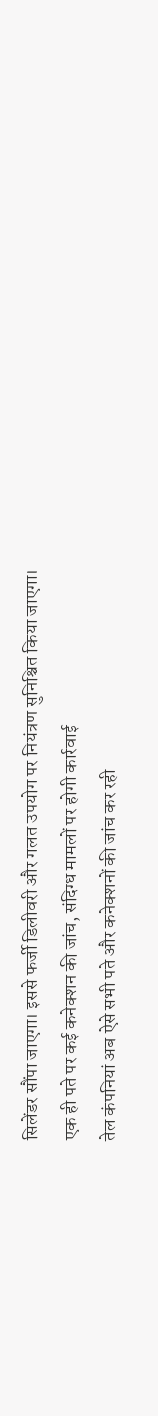सिलेंडर सौंपा जाएगा। इससे फर्जी डिलीवरी और गलत उपयोग पर नियंत्रण सुनिश्चित किया जाएगा।
एक ही पते पर कई कनेक्शन की जांच, संदिग्ध मामलों पर होगी कार्रवाई
तेल कंपनियां अब ऐसे सभी पते और कनेक्शनों की जांच कर रही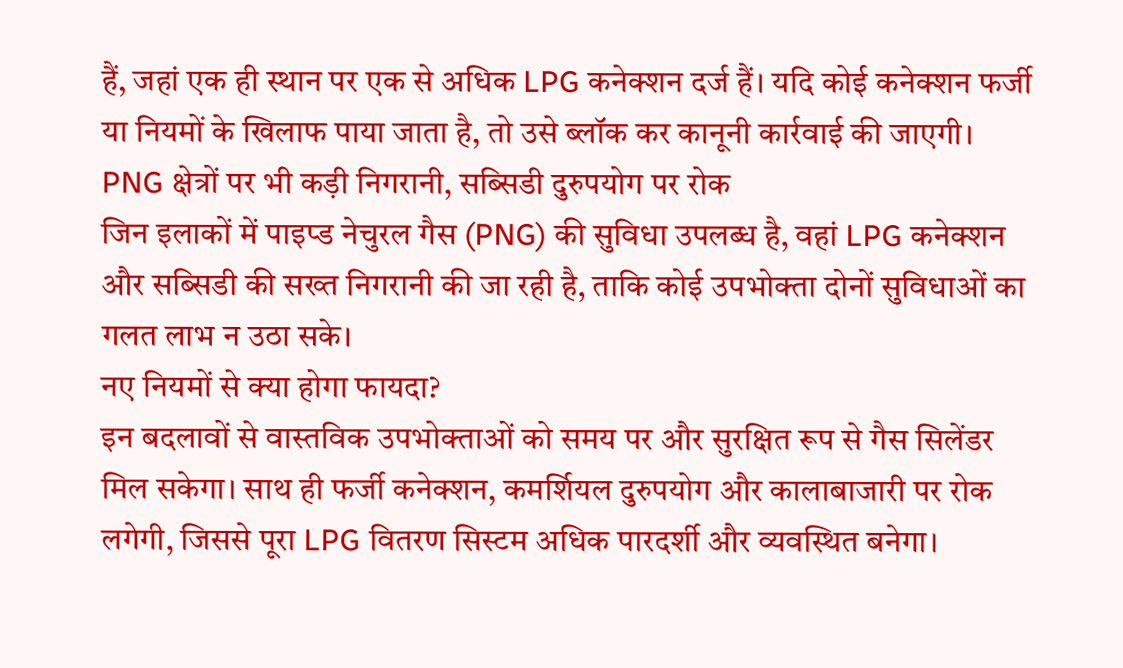हैं, जहां एक ही स्थान पर एक से अधिक LPG कनेक्शन दर्ज हैं। यदि कोई कनेक्शन फर्जी या नियमों के खिलाफ पाया जाता है, तो उसे ब्लॉक कर कानूनी कार्रवाई की जाएगी।
PNG क्षेत्रों पर भी कड़ी निगरानी, सब्सिडी दुरुपयोग पर रोक
जिन इलाकों में पाइप्ड नेचुरल गैस (PNG) की सुविधा उपलब्ध है, वहां LPG कनेक्शन और सब्सिडी की सख्त निगरानी की जा रही है, ताकि कोई उपभोक्ता दोनों सुविधाओं का गलत लाभ न उठा सके।
नए नियमों से क्या होगा फायदा?
इन बदलावों से वास्तविक उपभोक्ताओं को समय पर और सुरक्षित रूप से गैस सिलेंडर मिल सकेगा। साथ ही फर्जी कनेक्शन, कमर्शियल दुरुपयोग और कालाबाजारी पर रोक लगेगी, जिससे पूरा LPG वितरण सिस्टम अधिक पारदर्शी और व्यवस्थित बनेगा।